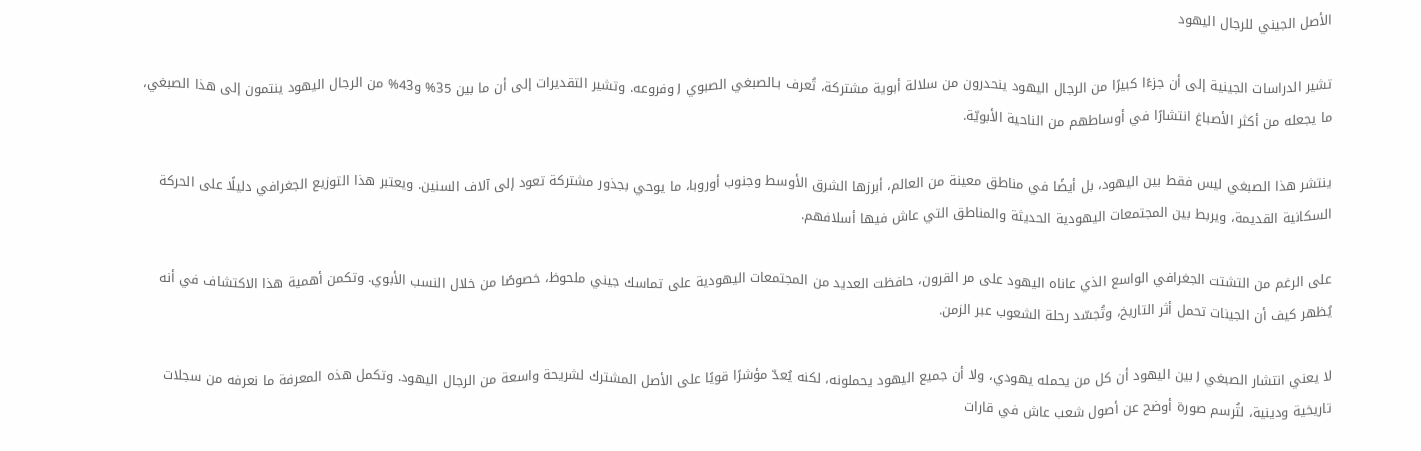الأصل الجيني للرجال اليهود

تشير الدراسات الجينية إلى أن جزءًا كبيرًا من الرجال اليهود ينحدرون من سلالة أبوية مشتركة، تُعرف بـالصبغي الصبوي J وفروعه. وتشير التقديرات إلى أن ما بين 35% و43% من الرجال اليهود ينتمون إلى هذا الصبغي، ما يجعله من أكثر الأصباغ انتشارًا في أوساطهم من الناحية الأبويّة.

ينتشر هذا الصبغي ليس فقط بين اليهود، بل أيضًا في مناطق معينة من العالم، أبرزها الشرق الأوسط وجنوب أوروبا، ما يوحي بجذور مشتركة تعود إلى آلاف السنين. ويعتبر هذا التوزيع الجغرافي دليلًا على الحركة السكانية القديمة، ويربط بين المجتمعات اليهودية الحديثة والمناطق التي عاش فيها أسلافهم.

على الرغم من التشتت الجغرافي الواسع الذي عاناه اليهود على مر القرون، حافظت العديد من المجتمعات اليهودية على تماسك جيني ملحوظ، خصوصًا من خلال النسب الأبوي. وتكمن أهمية هذا الاكتشاف في أنه يُظهر كيف أن الجينات تحمل أثر التاريخ، وتُجسّد رحلة الشعوب عبر الزمن.

لا يعني انتشار الصبغي J بين اليهود أن كل من يحمله يهودي، ولا أن جميع اليهود يحملونه، لكنه يُعدّ مؤشرًا قويًا على الأصل المشترك لشريحة واسعة من الرجال اليهود. وتكمل هذه المعرفة ما نعرفه من سجلات تاريخية ودينية، لتُرسم صورة أوضح عن أصول شعب عاش في قارات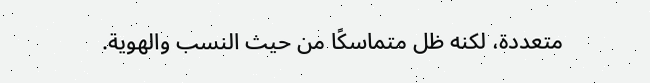متعددة، لكنه ظل متماسكًا من حيث النسب والهوية.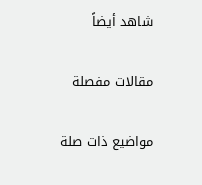شاهد أيضاً

مقالات مفصلة

مواضيع ذات صلة